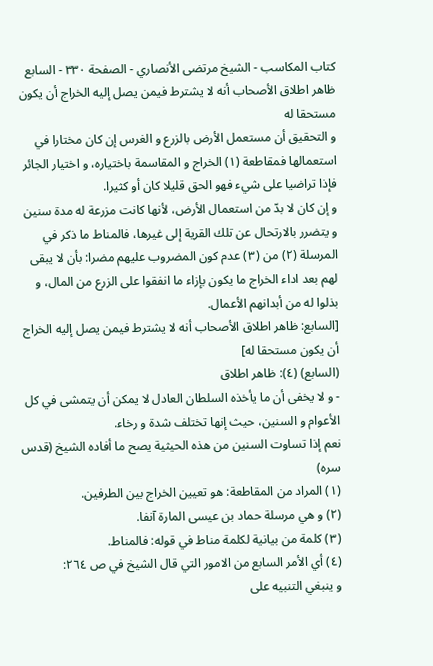كتاب المكاسب - الشيخ مرتضى الأنصاري - الصفحة ٣٣٠ - السابع ظاهر اطلاق الأصحاب أنه لا يشترط فيمن يصل إليه الخراج أن يكون مستحقا له
و التحقيق أن مستعمل الأرض بالزرع و الغرس إن كان مختارا في استعمالها فمقاطعة (١) الخراج و المقاسمة باختياره، و اختيار الجائر فإذا تراضيا على شيء فهو الحق قليلا كان أو كثيرا.
و إن كان لا بدّ من استعمال الأرض، لأنها كانت مزرعة له مدة سنين و يتضرر بالارتحال عن تلك القرية إلى غيرها، فالمناط ما ذكر في المرسلة (٢) من (٣) عدم كون المضروب عليهم مضرا: بأن لا يبقى لهم بعد اداء الخراج ما يكون بإزاء ما انفقوا على الزرع من المال، و بذلوا له من أبدانهم الأعمال.
[السابع: ظاهر اطلاق الأصحاب أنه لا يشترط فيمن يصل إليه الخراج أن يكون مستحقا له]
(السابع) (٤): ظاهر اطلاق
- و لا يخفى أن ما يأخذه السلطان العادل لا يمكن أن يتمشى في كل الأعوام و السنين، حيث إنها تختلف شدة و رخاء.
نعم إذا تساوت السنين من هذه الحيثية يصح ما أفاده الشيخ (قدس سره)
(١) المراد من المقاطعة: هو تعيين الخراج بين الطرفين.
(٢) و هي مرسلة حماد بن عيسى المارة آنفا.
(٣) كلمة من بيانية لكلمة مناط في قوله: فالمناط.
(٤) أي الأمر السابع من الامور التي قال الشيخ في ص ٢٦٤:
و ينبغي التنبيه على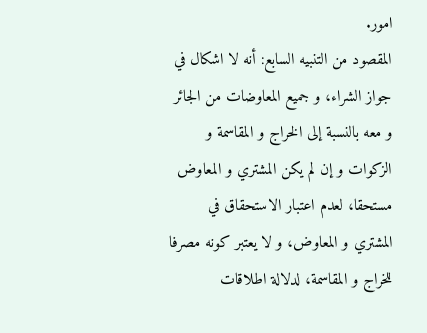امور.
المقصود من التنبيه السابع: أنه لا اشكال في جواز الشراء، و جميع المعاوضات من الجائر و معه بالنسبة إلى الخراج و المقاسمة و الزكوات و إن لم يكن المشتري و المعاوض مستحقا، لعدم اعتبار الاستحقاق في المشتري و المعاوض، و لا يعتبر كونه مصرفا للخراج و المقاسمة، لدلالة اطلاقات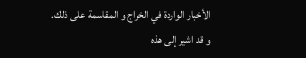الأخبار الواردة في الخراج و المقاسمة على ذلك.
و قد اشير إلى هذه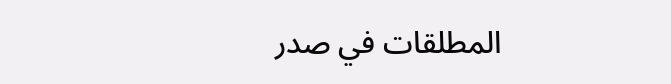المطلقات في صدر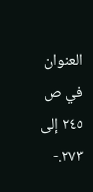العنوان في ص ٢٤٥ إلى ٢٧٣.-